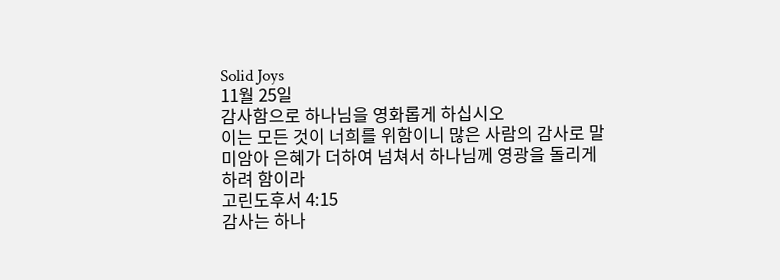Solid Joys
11월 25일
감사함으로 하나님을 영화롭게 하십시오
이는 모든 것이 너희를 위함이니 많은 사람의 감사로 말미암아 은혜가 더하여 넘쳐서 하나님께 영광을 돌리게 하려 함이라
고린도후서 4:15
감사는 하나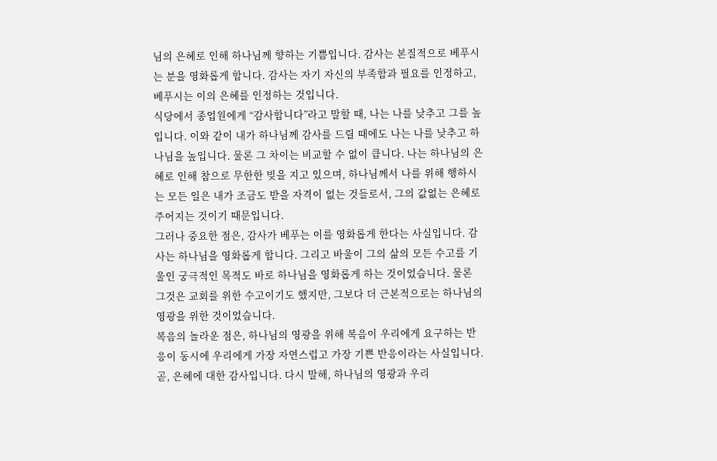님의 은혜로 인해 하나님께 향하는 기쁨입니다. 감사는 본질적으로 베푸시는 분을 영화롭게 합니다. 감사는 자기 자신의 부족함과 필요를 인정하고, 베푸시는 이의 은혜를 인정하는 것입니다.
식당에서 종업원에게 “감사합니다”라고 말할 때, 나는 나를 낮추고 그를 높입니다. 이와 같이 내가 하나님께 감사를 드릴 때에도 나는 나를 낮추고 하나님을 높입니다. 물론 그 차이는 비교할 수 없이 큽니다. 나는 하나님의 은혜로 인해 참으로 무한한 빚을 지고 있으며, 하나님께서 나를 위해 행하시는 모든 일은 내가 조금도 받을 자격이 없는 것들로서, 그의 값없는 은혜로 주어지는 것이기 때문입니다.
그러나 중요한 점은, 감사가 베푸는 이를 영화롭게 한다는 사실입니다. 감사는 하나님을 영화롭게 합니다. 그리고 바울이 그의 삶의 모든 수고를 기울인 궁극적인 목적도 바로 하나님을 영화롭게 하는 것이었습니다. 물론 그것은 교회를 위한 수고이기도 했지만, 그보다 더 근본적으로는 하나님의 영광을 위한 것이었습니다.
복음의 놀라운 점은, 하나님의 영광을 위해 복음이 우리에게 요구하는 반응이 동시에 우리에게 가장 자연스럽고 가장 기쁜 반응이라는 사실입니다. 곧, 은혜에 대한 감사입니다. 다시 말해, 하나님의 영광과 우리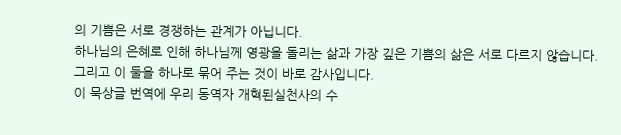의 기쁨은 서로 경쟁하는 관계가 아닙니다.
하나님의 은혜로 인해 하나님께 영광을 돌리는 삶과 가장 깊은 기쁨의 삶은 서로 다르지 않습니다. 그리고 이 둘을 하나로 묶어 주는 것이 바로 감사입니다.
이 묵상글 번역에 우리 동역자 개혁된실천사의 수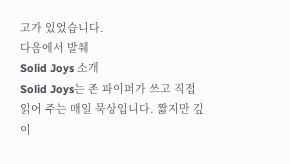고가 있었습니다.
다음에서 발췌
Solid Joys 소개
Solid Joys는 존 파이퍼가 쓰고 직접 읽어 주는 매일 묵상입니다. 짧지만 깊이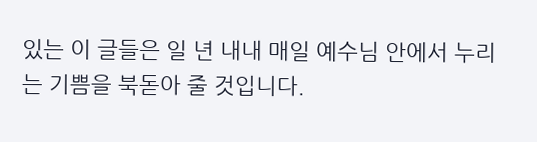있는 이 글들은 일 년 내내 매일 예수님 안에서 누리는 기쁨을 북돋아 줄 것입니다.